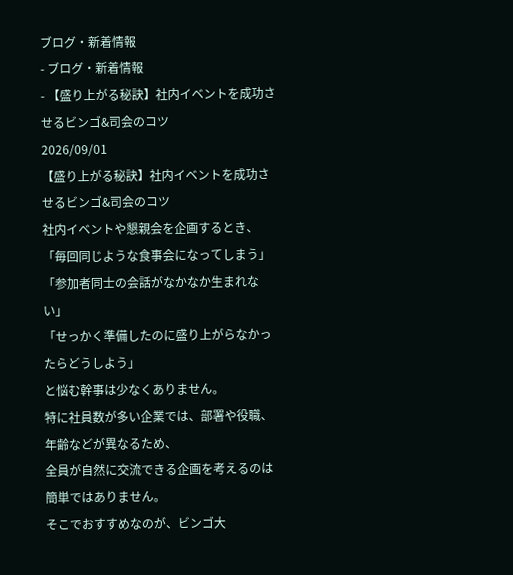ブログ・新着情報
- ブログ・新着情報
- 【盛り上がる秘訣】社内イベントを成功させるビンゴ&司会のコツ
2026/09/01
【盛り上がる秘訣】社内イベントを成功させるビンゴ&司会のコツ
社内イベントや懇親会を企画するとき、
「毎回同じような食事会になってしまう」
「参加者同士の会話がなかなか生まれない」
「せっかく準備したのに盛り上がらなかったらどうしよう」
と悩む幹事は少なくありません。
特に社員数が多い企業では、部署や役職、年齢などが異なるため、
全員が自然に交流できる企画を考えるのは簡単ではありません。
そこでおすすめなのが、ビンゴ大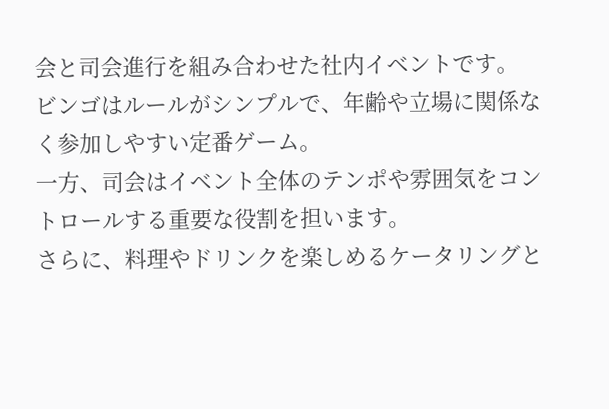会と司会進行を組み合わせた社内イベントです。
ビンゴはルールがシンプルで、年齢や立場に関係なく参加しやすい定番ゲーム。
一方、司会はイベント全体のテンポや雰囲気をコントロールする重要な役割を担います。
さらに、料理やドリンクを楽しめるケータリングと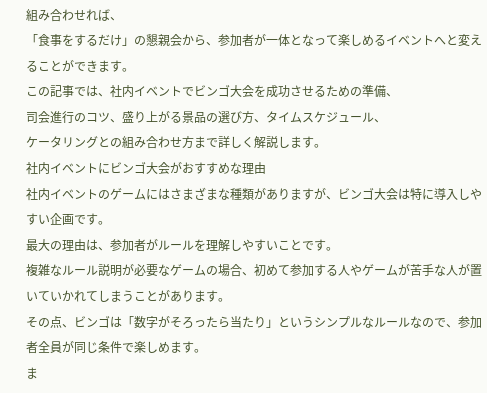組み合わせれば、
「食事をするだけ」の懇親会から、参加者が一体となって楽しめるイベントへと変えることができます。
この記事では、社内イベントでビンゴ大会を成功させるための準備、
司会進行のコツ、盛り上がる景品の選び方、タイムスケジュール、
ケータリングとの組み合わせ方まで詳しく解説します。
社内イベントにビンゴ大会がおすすめな理由
社内イベントのゲームにはさまざまな種類がありますが、ビンゴ大会は特に導入しやすい企画です。
最大の理由は、参加者がルールを理解しやすいことです。
複雑なルール説明が必要なゲームの場合、初めて参加する人やゲームが苦手な人が置いていかれてしまうことがあります。
その点、ビンゴは「数字がそろったら当たり」というシンプルなルールなので、参加者全員が同じ条件で楽しめます。
ま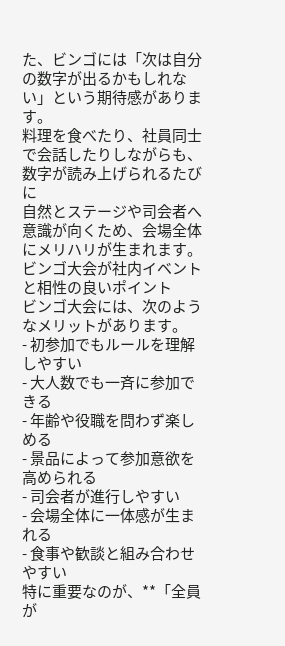た、ビンゴには「次は自分の数字が出るかもしれない」という期待感があります。
料理を食べたり、社員同士で会話したりしながらも、数字が読み上げられるたびに
自然とステージや司会者へ意識が向くため、会場全体にメリハリが生まれます。
ビンゴ大会が社内イベントと相性の良いポイント
ビンゴ大会には、次のようなメリットがあります。
- 初参加でもルールを理解しやすい
- 大人数でも一斉に参加できる
- 年齢や役職を問わず楽しめる
- 景品によって参加意欲を高められる
- 司会者が進行しやすい
- 会場全体に一体感が生まれる
- 食事や歓談と組み合わせやすい
特に重要なのが、**「全員が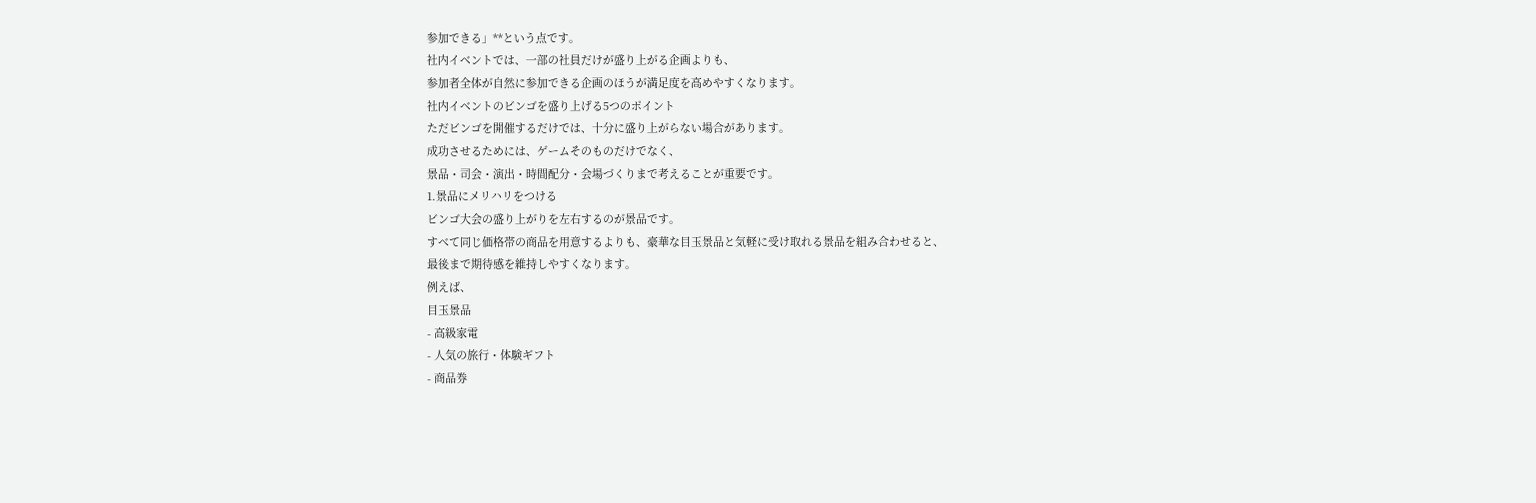参加できる」**という点です。
社内イベントでは、一部の社員だけが盛り上がる企画よりも、
参加者全体が自然に参加できる企画のほうが満足度を高めやすくなります。
社内イベントのビンゴを盛り上げる5つのポイント
ただビンゴを開催するだけでは、十分に盛り上がらない場合があります。
成功させるためには、ゲームそのものだけでなく、
景品・司会・演出・時間配分・会場づくりまで考えることが重要です。
1.景品にメリハリをつける
ビンゴ大会の盛り上がりを左右するのが景品です。
すべて同じ価格帯の商品を用意するよりも、豪華な目玉景品と気軽に受け取れる景品を組み合わせると、
最後まで期待感を維持しやすくなります。
例えば、
目玉景品
- 高級家電
- 人気の旅行・体験ギフト
- 商品券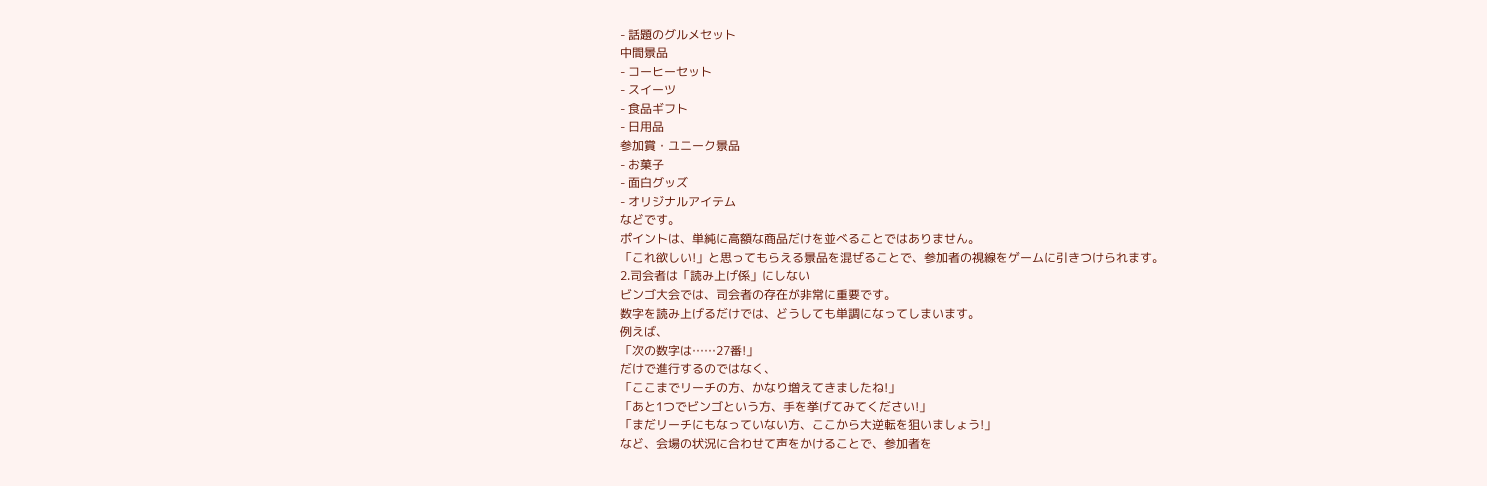- 話題のグルメセット
中間景品
- コーヒーセット
- スイーツ
- 食品ギフト
- 日用品
参加賞・ユニーク景品
- お菓子
- 面白グッズ
- オリジナルアイテム
などです。
ポイントは、単純に高額な商品だけを並べることではありません。
「これ欲しい!」と思ってもらえる景品を混ぜることで、参加者の視線をゲームに引きつけられます。
2.司会者は「読み上げ係」にしない
ビンゴ大会では、司会者の存在が非常に重要です。
数字を読み上げるだけでは、どうしても単調になってしまいます。
例えば、
「次の数字は……27番!」
だけで進行するのではなく、
「ここまでリーチの方、かなり増えてきましたね!」
「あと1つでビンゴという方、手を挙げてみてください!」
「まだリーチにもなっていない方、ここから大逆転を狙いましょう!」
など、会場の状況に合わせて声をかけることで、参加者を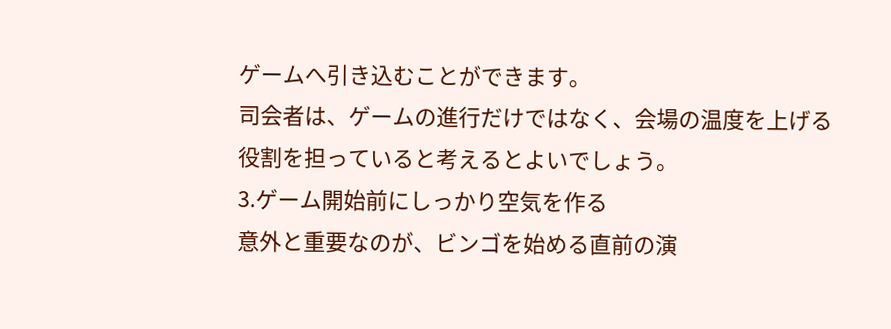ゲームへ引き込むことができます。
司会者は、ゲームの進行だけではなく、会場の温度を上げる役割を担っていると考えるとよいでしょう。
3.ゲーム開始前にしっかり空気を作る
意外と重要なのが、ビンゴを始める直前の演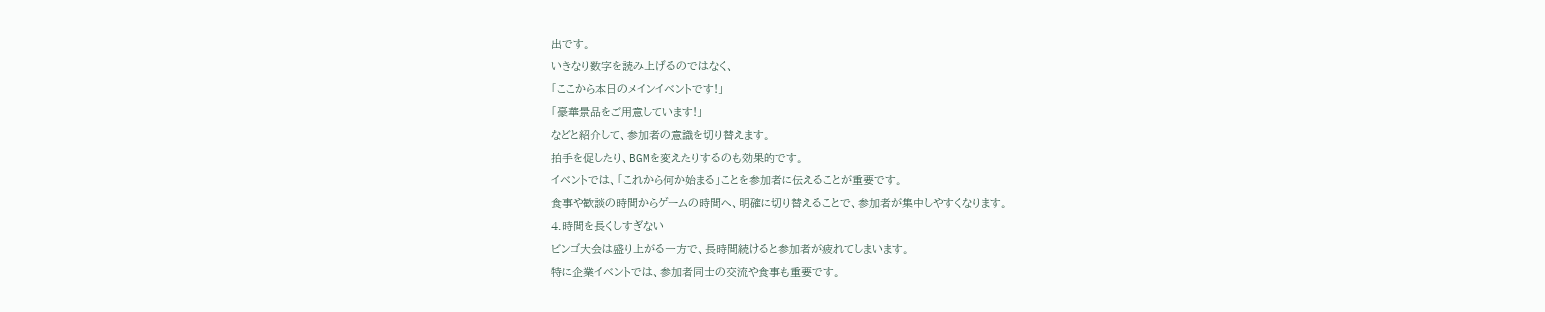出です。
いきなり数字を読み上げるのではなく、
「ここから本日のメインイベントです!」
「豪華景品をご用意しています!」
などと紹介して、参加者の意識を切り替えます。
拍手を促したり、BGMを変えたりするのも効果的です。
イベントでは、「これから何か始まる」ことを参加者に伝えることが重要です。
食事や歓談の時間からゲームの時間へ、明確に切り替えることで、参加者が集中しやすくなります。
4.時間を長くしすぎない
ビンゴ大会は盛り上がる一方で、長時間続けると参加者が疲れてしまいます。
特に企業イベントでは、参加者同士の交流や食事も重要です。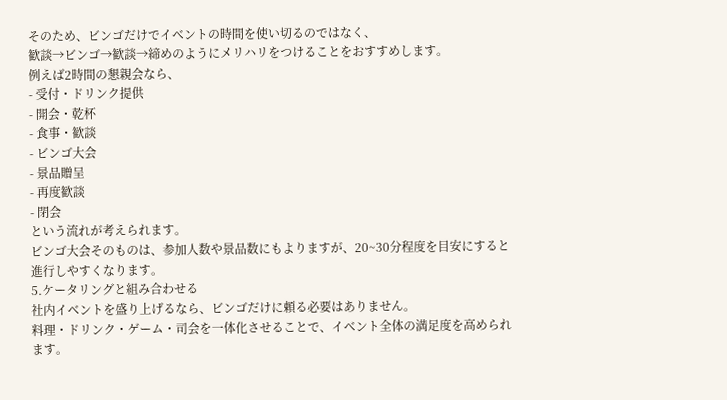そのため、ビンゴだけでイベントの時間を使い切るのではなく、
歓談→ビンゴ→歓談→締めのようにメリハリをつけることをおすすめします。
例えば2時間の懇親会なら、
- 受付・ドリンク提供
- 開会・乾杯
- 食事・歓談
- ビンゴ大会
- 景品贈呈
- 再度歓談
- 閉会
という流れが考えられます。
ビンゴ大会そのものは、参加人数や景品数にもよりますが、20~30分程度を目安にすると進行しやすくなります。
5.ケータリングと組み合わせる
社内イベントを盛り上げるなら、ビンゴだけに頼る必要はありません。
料理・ドリンク・ゲーム・司会を一体化させることで、イベント全体の満足度を高められます。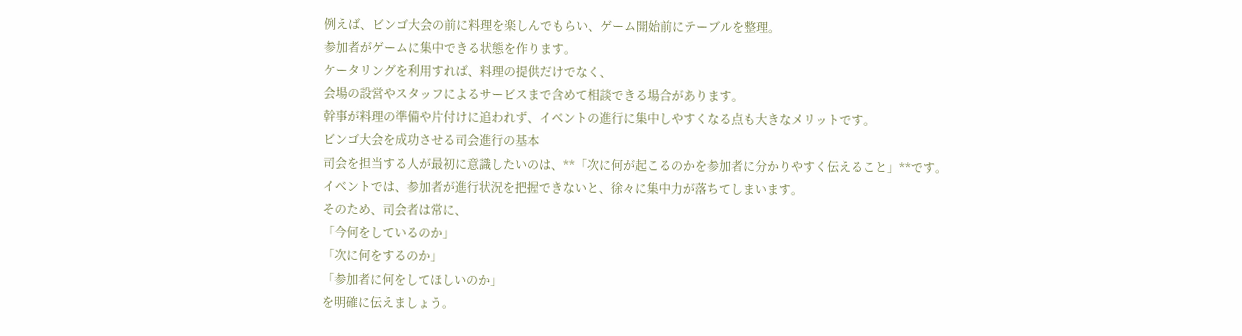例えば、ビンゴ大会の前に料理を楽しんでもらい、ゲーム開始前にテーブルを整理。
参加者がゲームに集中できる状態を作ります。
ケータリングを利用すれば、料理の提供だけでなく、
会場の設営やスタッフによるサービスまで含めて相談できる場合があります。
幹事が料理の準備や片付けに追われず、イベントの進行に集中しやすくなる点も大きなメリットです。
ビンゴ大会を成功させる司会進行の基本
司会を担当する人が最初に意識したいのは、**「次に何が起こるのかを参加者に分かりやすく伝えること」**です。
イベントでは、参加者が進行状況を把握できないと、徐々に集中力が落ちてしまいます。
そのため、司会者は常に、
「今何をしているのか」
「次に何をするのか」
「参加者に何をしてほしいのか」
を明確に伝えましょう。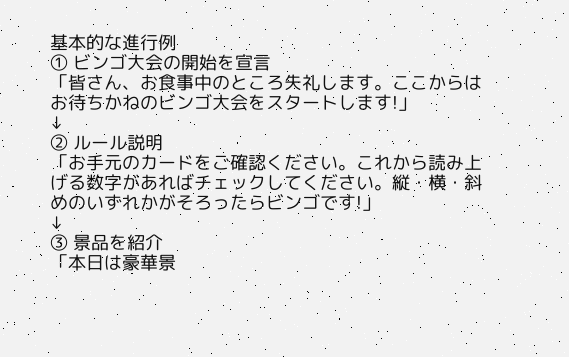基本的な進行例
① ビンゴ大会の開始を宣言
「皆さん、お食事中のところ失礼します。ここからはお待ちかねのビンゴ大会をスタートします!」
↓
② ルール説明
「お手元のカードをご確認ください。これから読み上げる数字があればチェックしてください。縦・横・斜めのいずれかがそろったらビンゴです!」
↓
③ 景品を紹介
「本日は豪華景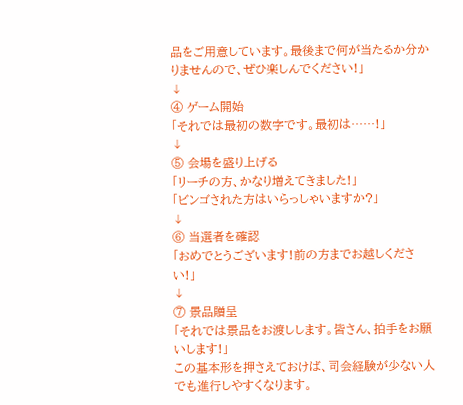品をご用意しています。最後まで何が当たるか分かりませんので、ぜひ楽しんでください!」
↓
④ ゲーム開始
「それでは最初の数字です。最初は……!」
↓
⑤ 会場を盛り上げる
「リーチの方、かなり増えてきました!」
「ビンゴされた方はいらっしゃいますか?」
↓
⑥ 当選者を確認
「おめでとうございます!前の方までお越しください!」
↓
⑦ 景品贈呈
「それでは景品をお渡しします。皆さん、拍手をお願いします!」
この基本形を押さえておけば、司会経験が少ない人でも進行しやすくなります。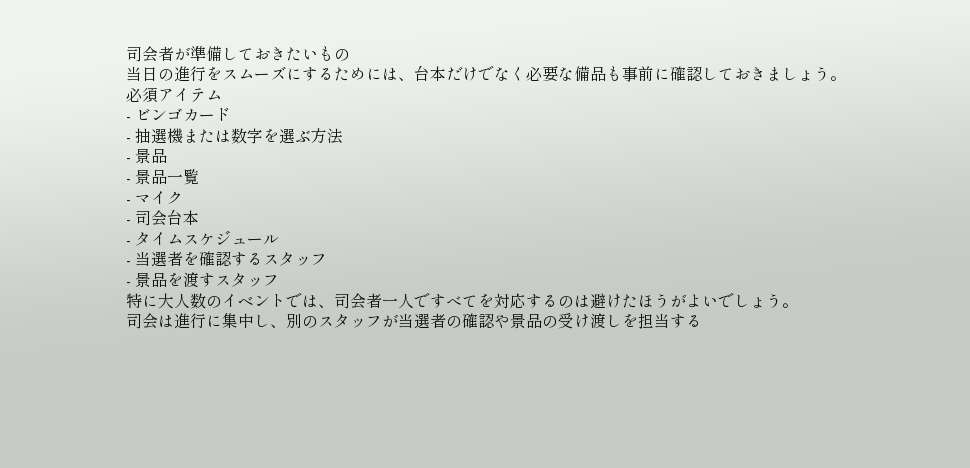司会者が準備しておきたいもの
当日の進行をスムーズにするためには、台本だけでなく必要な備品も事前に確認しておきましょう。
必須アイテム
- ビンゴカード
- 抽選機または数字を選ぶ方法
- 景品
- 景品一覧
- マイク
- 司会台本
- タイムスケジュール
- 当選者を確認するスタッフ
- 景品を渡すスタッフ
特に大人数のイベントでは、司会者一人ですべてを対応するのは避けたほうがよいでしょう。
司会は進行に集中し、別のスタッフが当選者の確認や景品の受け渡しを担当する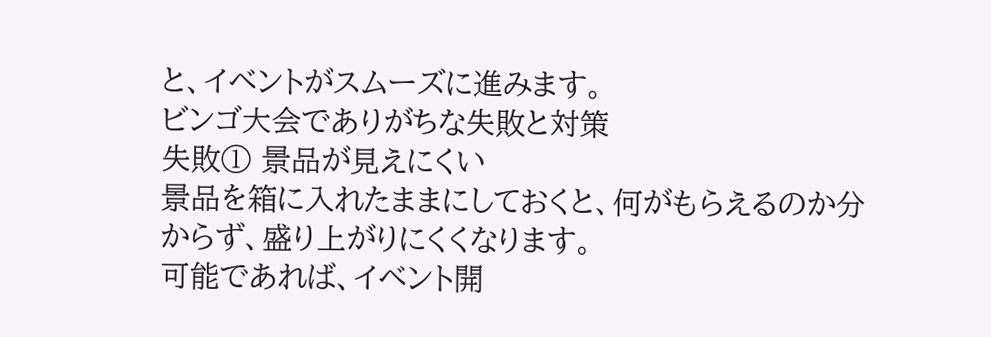と、イベントがスムーズに進みます。
ビンゴ大会でありがちな失敗と対策
失敗① 景品が見えにくい
景品を箱に入れたままにしておくと、何がもらえるのか分からず、盛り上がりにくくなります。
可能であれば、イベント開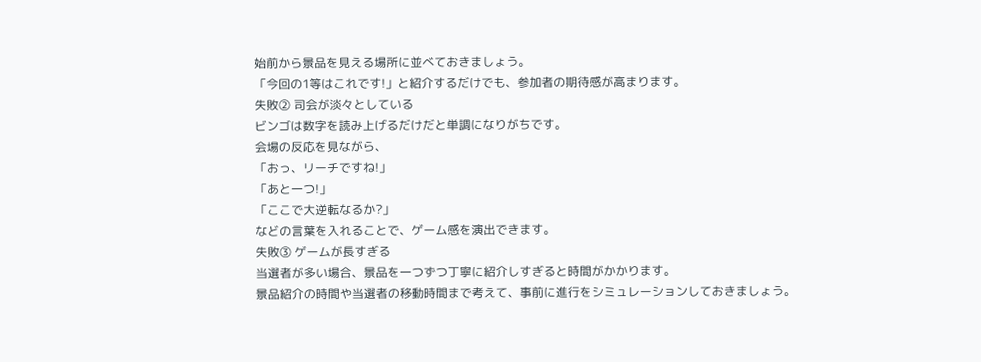始前から景品を見える場所に並べておきましょう。
「今回の1等はこれです!」と紹介するだけでも、参加者の期待感が高まります。
失敗② 司会が淡々としている
ビンゴは数字を読み上げるだけだと単調になりがちです。
会場の反応を見ながら、
「おっ、リーチですね!」
「あと一つ!」
「ここで大逆転なるか?」
などの言葉を入れることで、ゲーム感を演出できます。
失敗③ ゲームが長すぎる
当選者が多い場合、景品を一つずつ丁寧に紹介しすぎると時間がかかります。
景品紹介の時間や当選者の移動時間まで考えて、事前に進行をシミュレーションしておきましょう。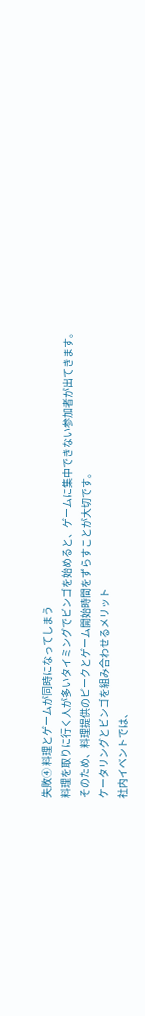失敗④ 料理とゲームが同時になってしまう
料理を取りに行く人が多いタイミングでビンゴを始めると、ゲームに集中できない参加者が出てきます。
そのため、料理提供のピークとゲーム開始時間をずらすことが大切です。
ケータリングとビンゴを組み合わせるメリット
社内イベントでは、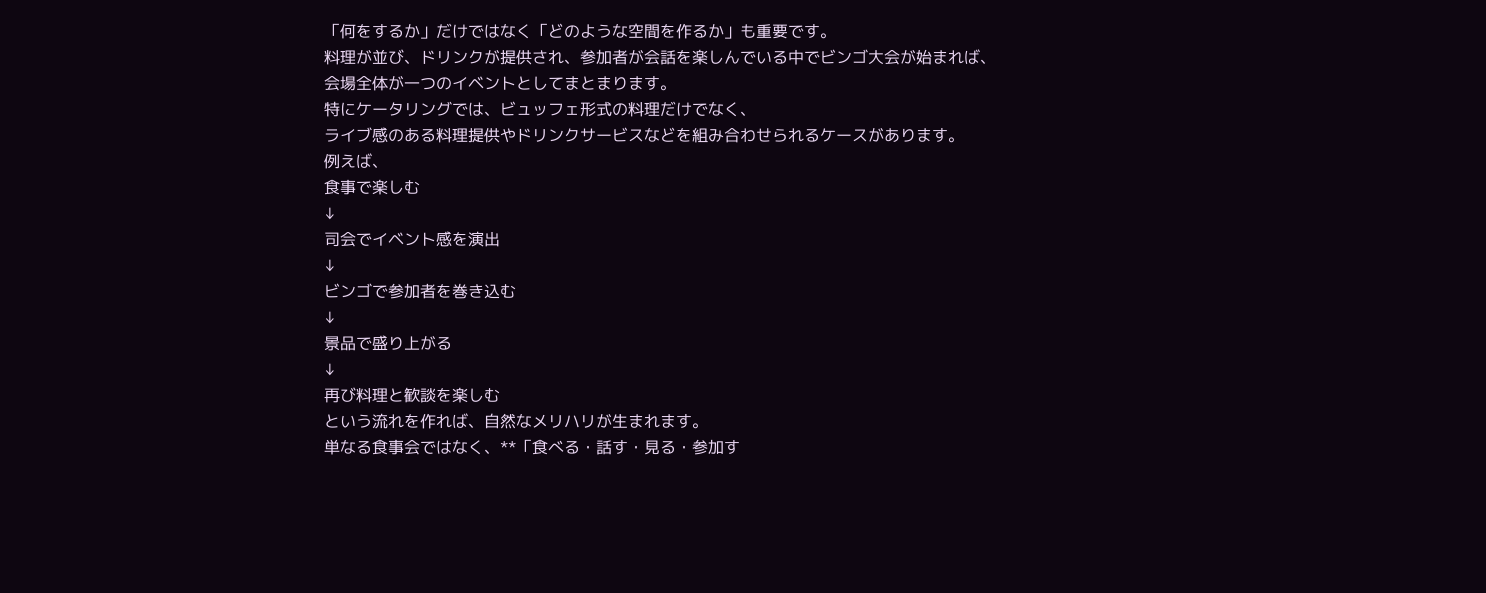「何をするか」だけではなく「どのような空間を作るか」も重要です。
料理が並び、ドリンクが提供され、参加者が会話を楽しんでいる中でビンゴ大会が始まれば、
会場全体が一つのイベントとしてまとまります。
特にケータリングでは、ビュッフェ形式の料理だけでなく、
ライブ感のある料理提供やドリンクサービスなどを組み合わせられるケースがあります。
例えば、
食事で楽しむ
↓
司会でイベント感を演出
↓
ビンゴで参加者を巻き込む
↓
景品で盛り上がる
↓
再び料理と歓談を楽しむ
という流れを作れば、自然なメリハリが生まれます。
単なる食事会ではなく、**「食べる・話す・見る・参加す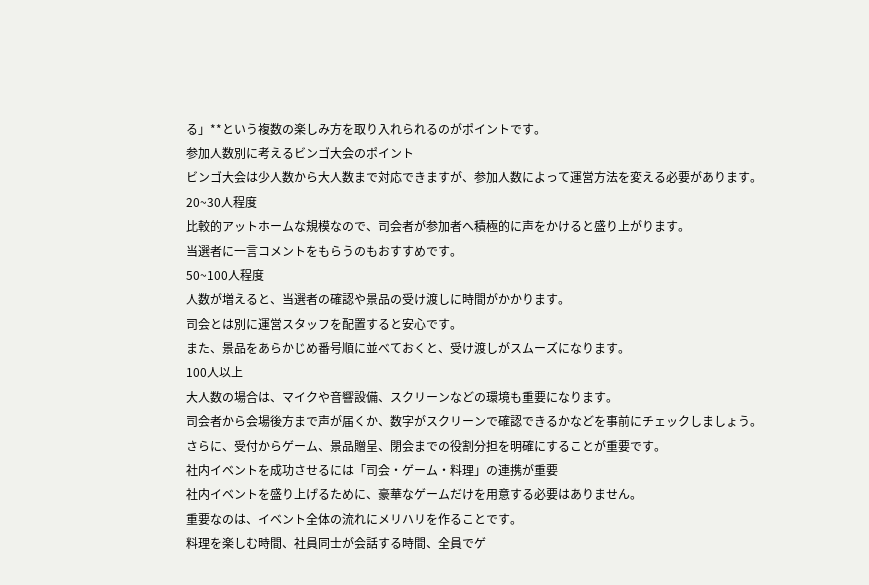る」**という複数の楽しみ方を取り入れられるのがポイントです。
参加人数別に考えるビンゴ大会のポイント
ビンゴ大会は少人数から大人数まで対応できますが、参加人数によって運営方法を変える必要があります。
20~30人程度
比較的アットホームな規模なので、司会者が参加者へ積極的に声をかけると盛り上がります。
当選者に一言コメントをもらうのもおすすめです。
50~100人程度
人数が増えると、当選者の確認や景品の受け渡しに時間がかかります。
司会とは別に運営スタッフを配置すると安心です。
また、景品をあらかじめ番号順に並べておくと、受け渡しがスムーズになります。
100人以上
大人数の場合は、マイクや音響設備、スクリーンなどの環境も重要になります。
司会者から会場後方まで声が届くか、数字がスクリーンで確認できるかなどを事前にチェックしましょう。
さらに、受付からゲーム、景品贈呈、閉会までの役割分担を明確にすることが重要です。
社内イベントを成功させるには「司会・ゲーム・料理」の連携が重要
社内イベントを盛り上げるために、豪華なゲームだけを用意する必要はありません。
重要なのは、イベント全体の流れにメリハリを作ることです。
料理を楽しむ時間、社員同士が会話する時間、全員でゲ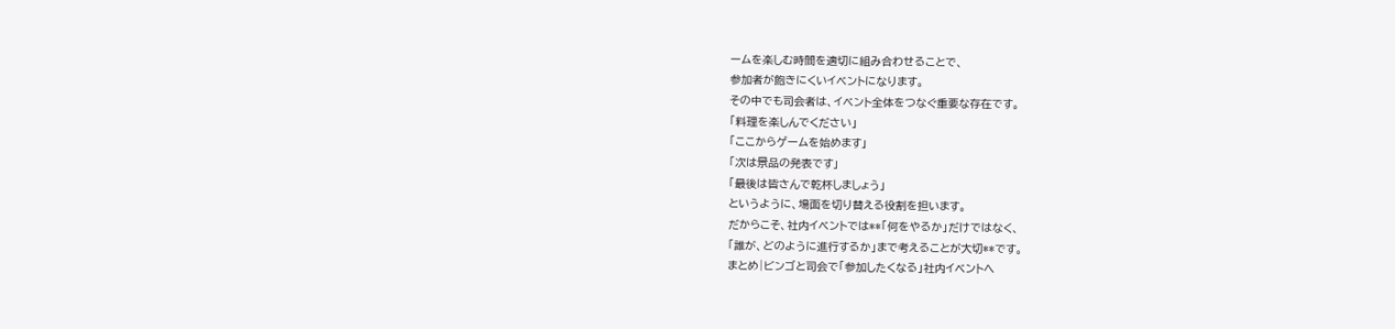ームを楽しむ時間を適切に組み合わせることで、
参加者が飽きにくいイベントになります。
その中でも司会者は、イベント全体をつなぐ重要な存在です。
「料理を楽しんでください」
「ここからゲームを始めます」
「次は景品の発表です」
「最後は皆さんで乾杯しましょう」
というように、場面を切り替える役割を担います。
だからこそ、社内イベントでは**「何をやるか」だけではなく、
「誰が、どのように進行するか」まで考えることが大切**です。
まとめ|ビンゴと司会で「参加したくなる」社内イベントへ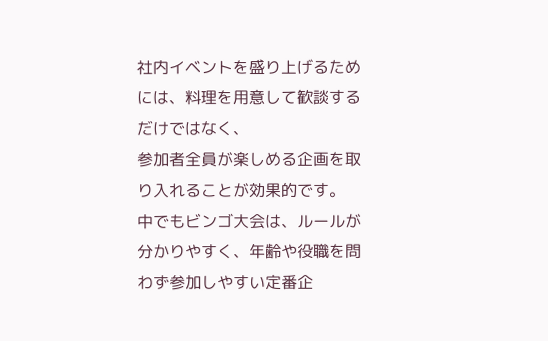社内イベントを盛り上げるためには、料理を用意して歓談するだけではなく、
参加者全員が楽しめる企画を取り入れることが効果的です。
中でもビンゴ大会は、ルールが分かりやすく、年齢や役職を問わず参加しやすい定番企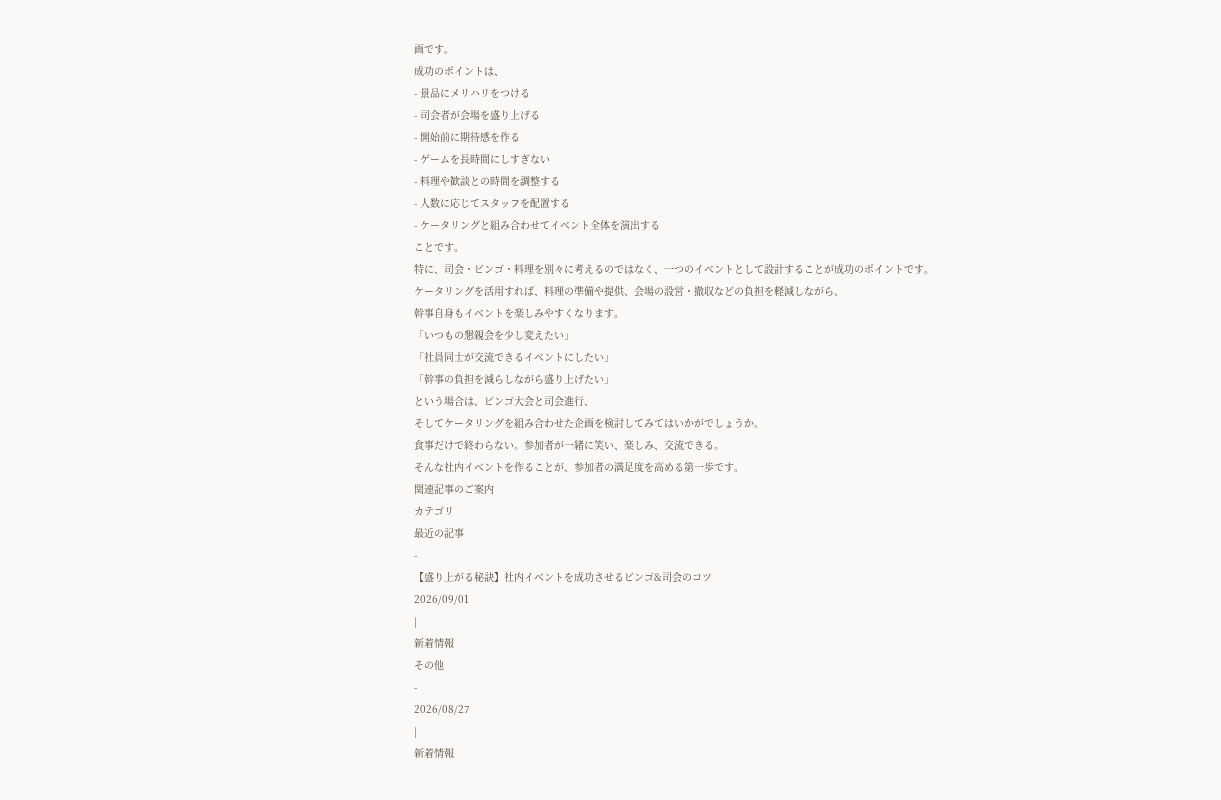画です。
成功のポイントは、
- 景品にメリハリをつける
- 司会者が会場を盛り上げる
- 開始前に期待感を作る
- ゲームを長時間にしすぎない
- 料理や歓談との時間を調整する
- 人数に応じてスタッフを配置する
- ケータリングと組み合わせてイベント全体を演出する
ことです。
特に、司会・ビンゴ・料理を別々に考えるのではなく、一つのイベントとして設計することが成功のポイントです。
ケータリングを活用すれば、料理の準備や提供、会場の設営・撤収などの負担を軽減しながら、
幹事自身もイベントを楽しみやすくなります。
「いつもの懇親会を少し変えたい」
「社員同士が交流できるイベントにしたい」
「幹事の負担を減らしながら盛り上げたい」
という場合は、ビンゴ大会と司会進行、
そしてケータリングを組み合わせた企画を検討してみてはいかがでしょうか。
食事だけで終わらない。参加者が一緒に笑い、楽しみ、交流できる。
そんな社内イベントを作ることが、参加者の満足度を高める第一歩です。
関連記事のご案内
カテゴリ
最近の記事
-
【盛り上がる秘訣】社内イベントを成功させるビンゴ&司会のコツ
2026/09/01
|
新着情報
その他
-
2026/08/27
|
新着情報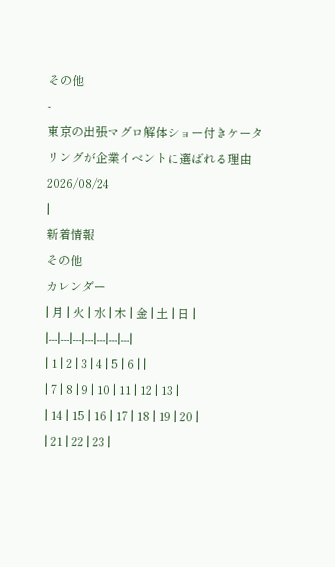その他
-
東京の出張マグロ解体ショー付きケータリングが企業イベントに選ばれる理由
2026/08/24
|
新着情報
その他
カレンダー
| 月 | 火 | 水 | 木 | 金 | 土 | 日 |
|---|---|---|---|---|---|---|
| 1 | 2 | 3 | 4 | 5 | 6 | |
| 7 | 8 | 9 | 10 | 11 | 12 | 13 |
| 14 | 15 | 16 | 17 | 18 | 19 | 20 |
| 21 | 22 | 23 |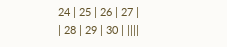24 | 25 | 26 | 27 |
| 28 | 29 | 30 | ||||